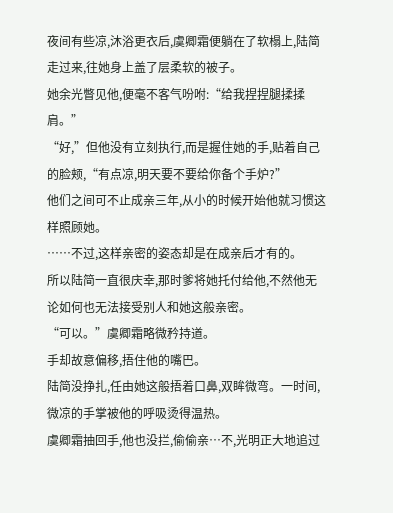夜间有些凉,沐浴更衣后,虞卿霜便躺在了软榻上,陆简走过来,往她身上盖了层柔软的被子。
她余光瞥见他,便毫不客气吩咐:“给我捏捏腿揉揉肩。”
“好,”但他没有立刻执行,而是握住她的手,贴着自己的脸颊,“有点凉,明天要不要给你备个手炉?”
他们之间可不止成亲三年,从小的时候开始他就习惯这样照顾她。
……不过,这样亲密的姿态却是在成亲后才有的。
所以陆简一直很庆幸,那时爹将她托付给他,不然他无论如何也无法接受别人和她这般亲密。
“可以。”虞卿霜略微矜持道。
手却故意偏移,捂住他的嘴巴。
陆简没挣扎,任由她这般捂着口鼻,双眸微弯。一时间,微凉的手掌被他的呼吸烫得温热。
虞卿霜抽回手,他也没拦,偷偷亲…不,光明正大地追过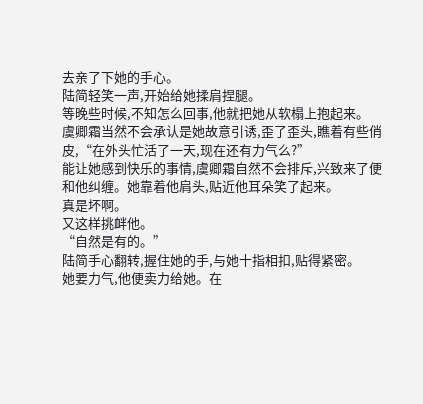去亲了下她的手心。
陆简轻笑一声,开始给她揉肩捏腿。
等晚些时候,不知怎么回事,他就把她从软榻上抱起来。
虞卿霜当然不会承认是她故意引诱,歪了歪头,瞧着有些俏皮,“在外头忙活了一天,现在还有力气么?”
能让她感到快乐的事情,虞卿霜自然不会排斥,兴致来了便和他纠缠。她靠着他肩头,贴近他耳朵笑了起来。
真是坏啊。
又这样挑衅他。
“自然是有的。”
陆简手心翻转,握住她的手,与她十指相扣,贴得紧密。
她要力气,他便卖力给她。在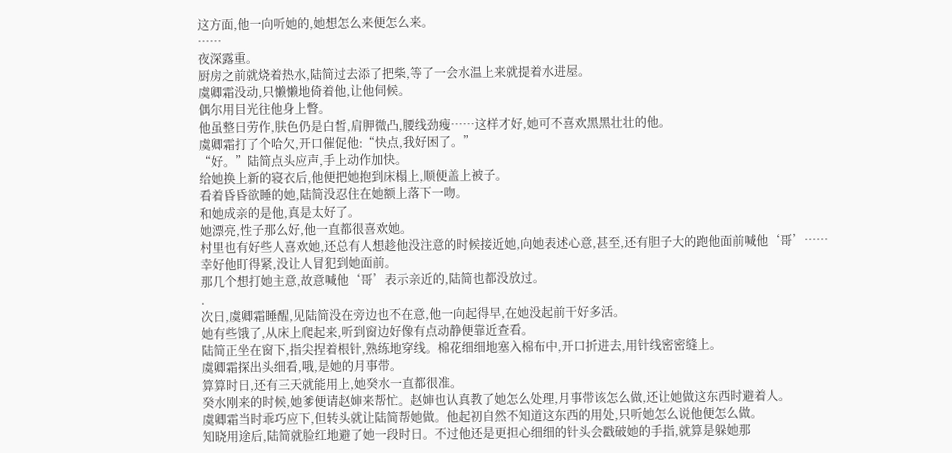这方面,他一向听她的,她想怎么来便怎么来。
……
夜深露重。
厨房之前就烧着热水,陆简过去添了把柴,等了一会水温上来就提着水进屋。
虞卿霜没动,只懒懒地倚着他,让他伺候。
偶尔用目光往他身上瞥。
他虽整日劳作,肤色仍是白皙,肩胛微凸,腰线劲瘦……这样才好,她可不喜欢黑黑壮壮的他。
虞卿霜打了个哈欠,开口催促他:“快点,我好困了。”
“好。”陆简点头应声,手上动作加快。
给她换上新的寝衣后,他便把她抱到床榻上,顺便盖上被子。
看着昏昏欲睡的她,陆简没忍住在她额上落下一吻。
和她成亲的是他,真是太好了。
她漂亮,性子那么好,他一直都很喜欢她。
村里也有好些人喜欢她,还总有人想趁他没注意的时候接近她,向她表述心意,甚至,还有胆子大的跑他面前喊他‘哥’……
幸好他盯得紧,没让人冒犯到她面前。
那几个想打她主意,故意喊他‘哥’表示亲近的,陆简也都没放过。
.
次日,虞卿霜睡醒,见陆简没在旁边也不在意,他一向起得早,在她没起前干好多活。
她有些饿了,从床上爬起来,听到窗边好像有点动静便靠近查看。
陆简正坐在窗下,指尖捏着根针,熟练地穿线。棉花细细地塞入棉布中,开口折进去,用针线密密缝上。
虞卿霜探出头细看,哦,是她的月事带。
算算时日,还有三天就能用上,她癸水一直都很准。
癸水刚来的时候,她爹便请赵婶来帮忙。赵婶也认真教了她怎么处理,月事带该怎么做,还让她做这东西时避着人。
虞卿霜当时乖巧应下,但转头就让陆简帮她做。他起初自然不知道这东西的用处,只听她怎么说他便怎么做。
知晓用途后,陆简就脸红地避了她一段时日。不过他还是更担心细细的针头会戳破她的手指,就算是躲她那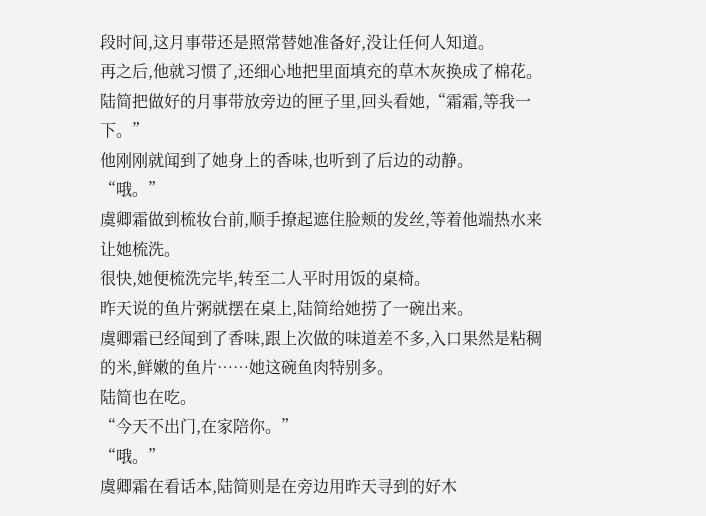段时间,这月事带还是照常替她准备好,没让任何人知道。
再之后,他就习惯了,还细心地把里面填充的草木灰换成了棉花。
陆简把做好的月事带放旁边的匣子里,回头看她,“霜霜,等我一下。”
他刚刚就闻到了她身上的香味,也听到了后边的动静。
“哦。”
虞卿霜做到梳妆台前,顺手撩起遮住脸颊的发丝,等着他端热水来让她梳洗。
很快,她便梳洗完毕,转至二人平时用饭的桌椅。
昨天说的鱼片粥就摆在桌上,陆简给她捞了一碗出来。
虞卿霜已经闻到了香味,跟上次做的味道差不多,入口果然是粘稠的米,鲜嫩的鱼片……她这碗鱼肉特别多。
陆简也在吃。
“今天不出门,在家陪你。”
“哦。”
虞卿霜在看话本,陆简则是在旁边用昨天寻到的好木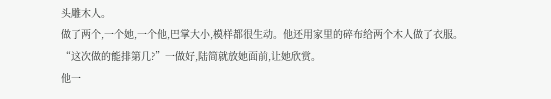头雕木人。
做了两个,一个她,一个他,巴掌大小,模样都很生动。他还用家里的碎布给两个木人做了衣服。
“这次做的能排第几?”一做好,陆简就放她面前,让她欣赏。
他一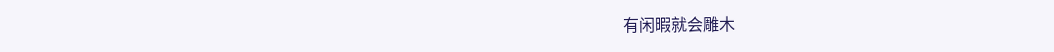有闲暇就会雕木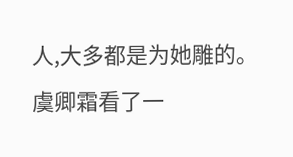人,大多都是为她雕的。
虞卿霜看了一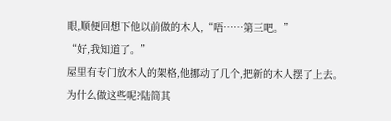眼,顺便回想下他以前做的木人,“唔……第三吧。”
“好,我知道了。”
屋里有专门放木人的架格,他挪动了几个,把新的木人摆了上去。
为什么做这些呢?陆简其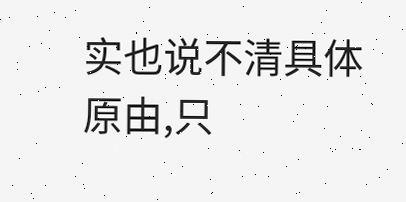实也说不清具体原由,只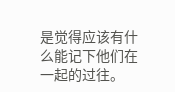是觉得应该有什么能记下他们在一起的过往。